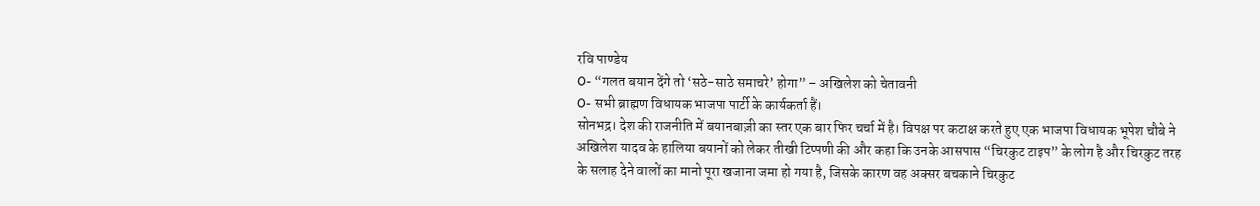रवि पाण्डेय
O- “गलत बयान देंगे तो ‘सठे-साठे समाचरे’ होगा” – अखिलेश को चेतावनी
O- सभी ब्राह्मण विधायक भाजपा पार्टी के कार्यकर्ता हैं।
सोनभद्र। देश की राजनीति में बयानबाज़ी का स्तर एक बार फिर चर्चा में है। विपक्ष पर कटाक्ष करते हुए एक भाजपा विधायक भूपेश चौबे ने अखिलेश यादव के हालिया बयानों को लेकर तीखी टिप्पणी की और कहा कि उनके आसपास “चिरकुट टाइप” के लोग है और चिरकुट तरह के सलाह देने वालों का मानो पूरा खजाना जमा हो गया है, जिसके कारण वह अक्सर बचकाने चिरकुट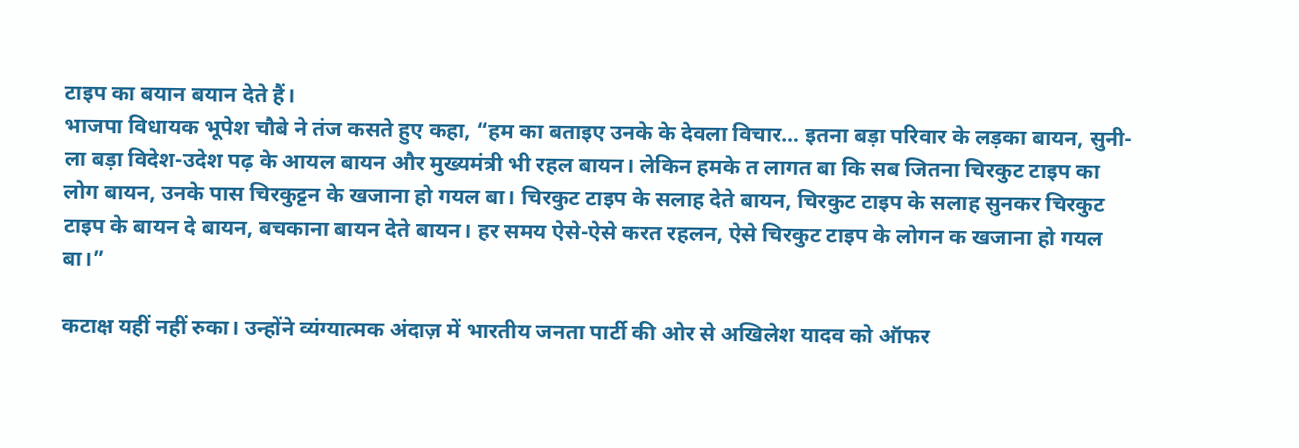टाइप का बयान बयान देते हैं।
भाजपा विधायक भूपेश चौबे ने तंज कसते हुए कहा, “हम का बताइए उनके के देवला विचार… इतना बड़ा परिवार के लड़का बायन, सुनी-ला बड़ा विदेश-उदेश पढ़ के आयल बायन और मुख्यमंत्री भी रहल बायन। लेकिन हमके त लागत बा कि सब जितना चिरकुट टाइप का लोग बायन, उनके पास चिरकुट्टन के खजाना हो गयल बा। चिरकुट टाइप के सलाह देते बायन, चिरकुट टाइप के सलाह सुनकर चिरकुट टाइप के बायन दे बायन, बचकाना बायन देते बायन। हर समय ऐसे-ऐसे करत रहलन, ऐसे चिरकुट टाइप के लोगन क खजाना हो गयल बा।”

कटाक्ष यहीं नहीं रुका। उन्होंने व्यंग्यात्मक अंदाज़ में भारतीय जनता पार्टी की ओर से अखिलेश यादव को ऑफर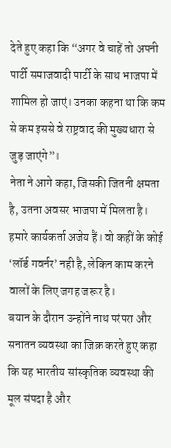देते हुए कहा कि “अगर वे चाहें तो अपनी पार्टी समाजवादी पार्टी के साथ भाजपा में शामिल हो जाएं। उनका कहना था कि कम से कम इससे वे राष्ट्रवाद की मुख्यधारा से जुड़ जाएंगे”।
नेता ने आगे कहा, जिसकी जितनी क्षमता है, उतना अवसर भाजपा में मिलता है। हमारे कार्यकर्ता अजेय हैं। वो कहीं के कोई ‘लॉर्ड गवर्नर’ नही है, लेकिन काम करने वालों के लिए जगह जरूर है।
बयान के दौरान उन्होंने नाथ परंपरा और सनातन व्यवस्था का जिक्र करते हुए कहा कि यह भारतीय सांस्कृतिक व्यवस्था की मूल संपदा है और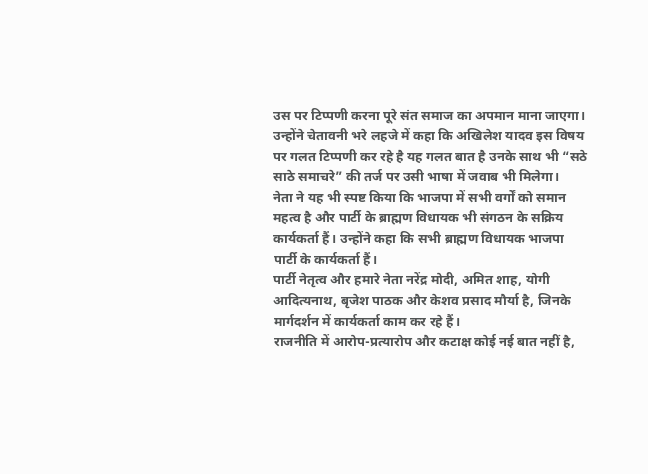उस पर टिप्पणी करना पूरे संत समाज का अपमान माना जाएगा। उन्होंने चेतावनी भरे लहजे में कहा कि अखिलेश यादव इस विषय पर गलत टिप्पणी कर रहे है यह गलत बात है उनके साथ भी “सठे साठे समाचरे” की तर्ज पर उसी भाषा में जवाब भी मिलेगा।
नेता ने यह भी स्पष्ट किया कि भाजपा में सभी वर्गों को समान महत्व है और पार्टी के ब्राह्मण विधायक भी संगठन के सक्रिय कार्यकर्ता हैं। उन्होंने कहा कि सभी ब्राह्मण विधायक भाजपा पार्टी के कार्यकर्ता हैं।
पार्टी नेतृत्व और हमारे नेता नरेंद्र मोदी, अमित शाह, योगी आदित्यनाथ, बृजेश पाठक और केशव प्रसाद मौर्या है, जिनके मार्गदर्शन में कार्यकर्ता काम कर रहे हैं।
राजनीति में आरोप-प्रत्यारोप और कटाक्ष कोई नई बात नहीं है,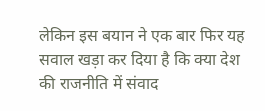लेकिन इस बयान ने एक बार फिर यह सवाल खड़ा कर दिया है कि क्या देश की राजनीति में संवाद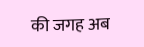की जगह अब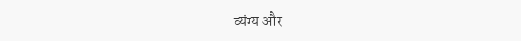व्यंग्य और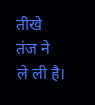तीखे तंज ने ले ली है।